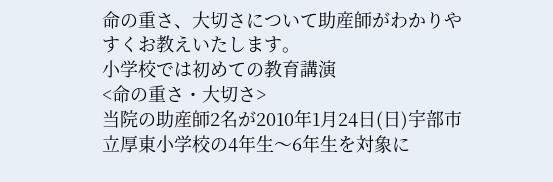命の重さ、大切さについて助産師がわかりやすくお教えいたします。
小学校では初めての教育講演
<命の重さ・大切さ>
当院の助産師2名が2010年1月24日(日)宇部市立厚東小学校の4年生〜6年生を対象に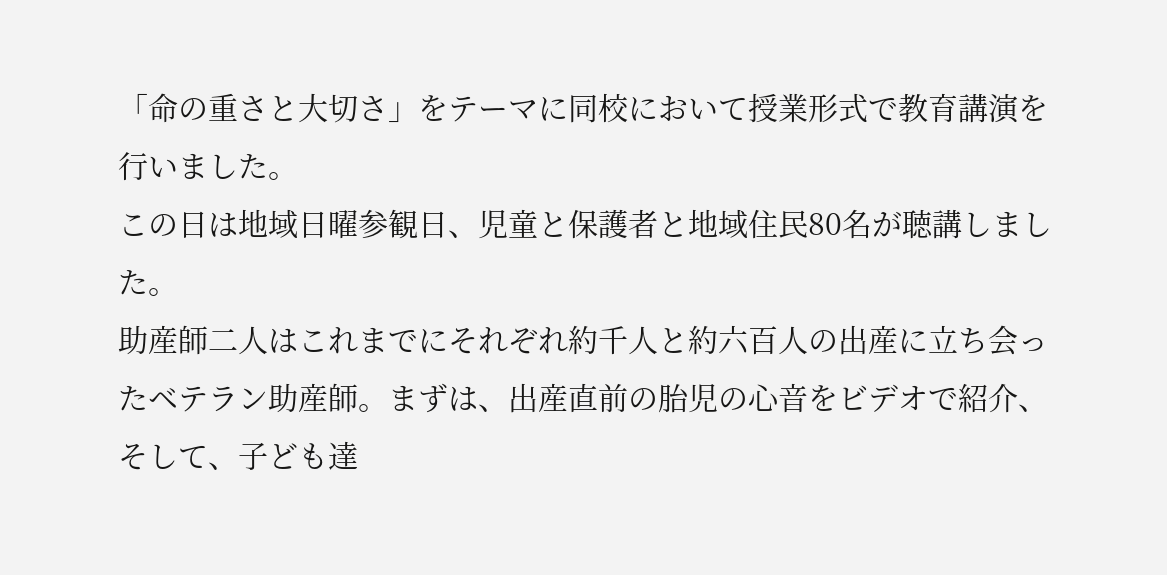「命の重さと大切さ」をテーマに同校において授業形式で教育講演を行いました。
この日は地域日曜参観日、児童と保護者と地域住民80名が聴講しました。
助産師二人はこれまでにそれぞれ約千人と約六百人の出産に立ち会ったベテラン助産師。まずは、出産直前の胎児の心音をビデオで紹介、そして、子ども達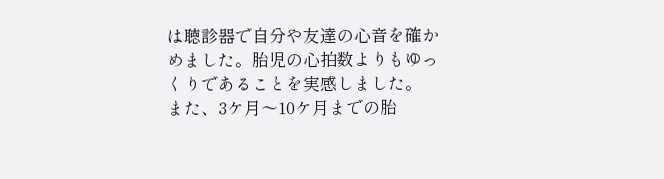は聴診器で自分や友達の心音を確かめました。胎児の心拍数よりもゆっくりであることを実感しました。
また、3ケ月〜10ケ月までの胎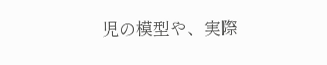児の模型や、実際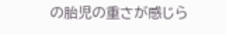の胎児の重さが感じら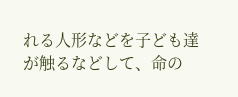れる人形などを子ども達が触るなどして、命の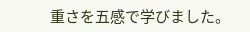重さを五感で学びました。